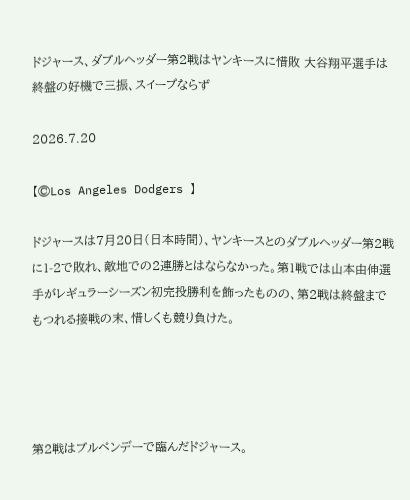ドジャース、ダブルヘッダー第2戦はヤンキースに惜敗 大谷翔平選手は終盤の好機で三振、スイープならず

2026.7.20

【©Los Angeles Dodgers 】

ドジャースは7月20日(日本時間)、ヤンキースとのダブルヘッダー第2戦に1-2で敗れ、敵地での2連勝とはならなかった。第1戦では山本由伸選手がレギュラーシーズン初完投勝利を飾ったものの、第2戦は終盤までもつれる接戦の末、惜しくも競り負けた。




第2戦はブルペンデーで臨んだドジャース。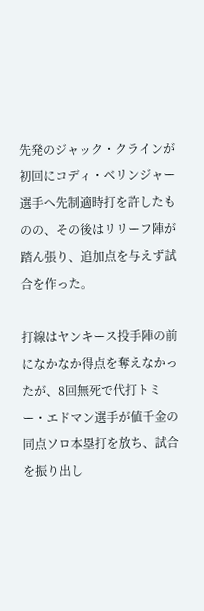先発のジャック・クラインが初回にコディ・ベリンジャー選手へ先制適時打を許したものの、その後はリリーフ陣が踏ん張り、追加点を与えず試合を作った。

打線はヤンキース投手陣の前になかなか得点を奪えなかったが、8回無死で代打トミー・エドマン選手が値千金の同点ソロ本塁打を放ち、試合を振り出し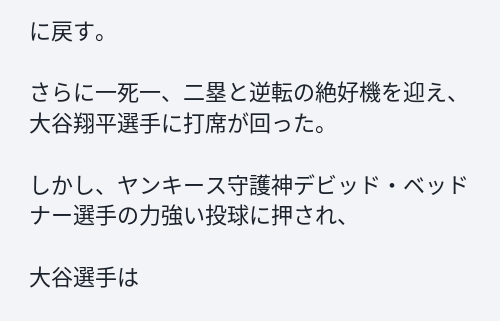に戻す。

さらに一死一、二塁と逆転の絶好機を迎え、大谷翔平選手に打席が回った。

しかし、ヤンキース守護神デビッド・ベッドナー選手の力強い投球に押され、

大谷選手は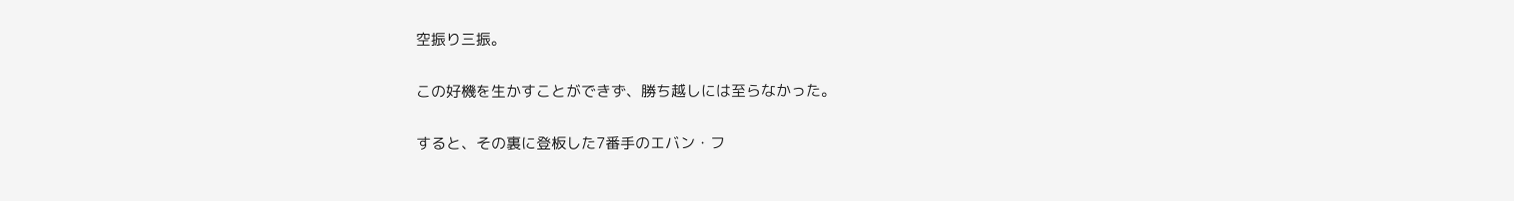空振り三振。

この好機を生かすことができず、勝ち越しには至らなかった。

すると、その裏に登板した7番手のエバン・フ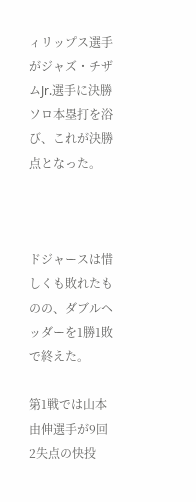ィリップス選手がジャズ・チザムJr.選手に決勝ソロ本塁打を浴び、これが決勝点となった。



ドジャースは惜しくも敗れたものの、ダブルヘッダーを1勝1敗で終えた。

第1戦では山本由伸選手が9回2失点の快投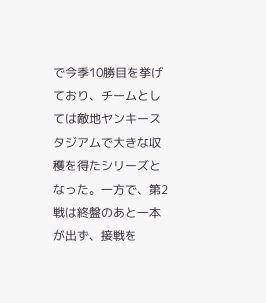で今季10勝目を挙げており、チームとしては敵地ヤンキースタジアムで大きな収穫を得たシリーズとなった。一方で、第2戦は終盤のあと一本が出ず、接戦を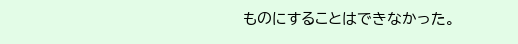ものにすることはできなかった。